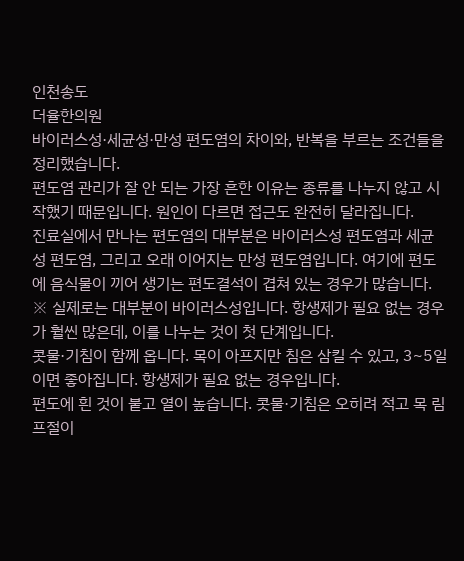인천송도
더율한의원
바이러스성·세균성·만성 편도염의 차이와, 반복을 부르는 조건들을 정리했습니다.
편도염 관리가 잘 안 되는 가장 흔한 이유는 종류를 나누지 않고 시작했기 때문입니다. 원인이 다르면 접근도 완전히 달라집니다.
진료실에서 만나는 편도염의 대부분은 바이러스성 편도염과 세균성 편도염, 그리고 오래 이어지는 만성 편도염입니다. 여기에 편도에 음식물이 끼어 생기는 편도결석이 겹쳐 있는 경우가 많습니다.
※ 실제로는 대부분이 바이러스성입니다. 항생제가 필요 없는 경우가 훨씬 많은데, 이를 나누는 것이 첫 단계입니다.
콧물·기침이 함께 옵니다. 목이 아프지만 침은 삼킬 수 있고, 3~5일이면 좋아집니다. 항생제가 필요 없는 경우입니다.
편도에 흰 것이 붙고 열이 높습니다. 콧물·기침은 오히려 적고 목 림프절이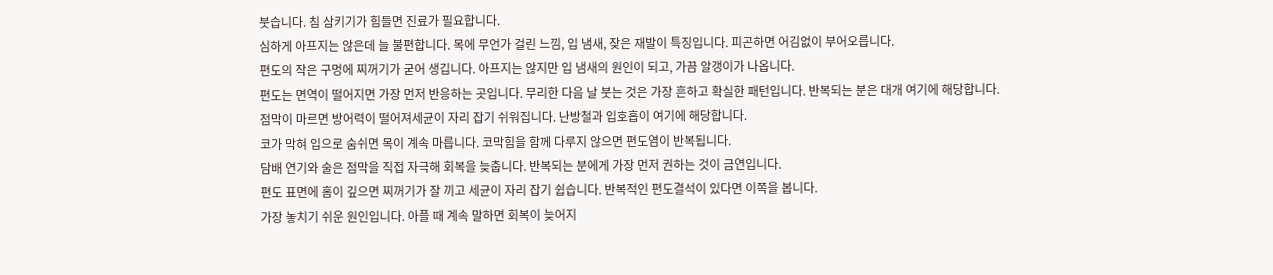붓습니다. 침 삼키기가 힘들면 진료가 필요합니다.
심하게 아프지는 않은데 늘 불편합니다. 목에 무언가 걸린 느낌, 입 냄새, 잦은 재발이 특징입니다. 피곤하면 어김없이 부어오릅니다.
편도의 작은 구멍에 찌꺼기가 굳어 생깁니다. 아프지는 않지만 입 냄새의 원인이 되고, 가끔 알갱이가 나옵니다.
편도는 면역이 떨어지면 가장 먼저 반응하는 곳입니다. 무리한 다음 날 붓는 것은 가장 흔하고 확실한 패턴입니다. 반복되는 분은 대개 여기에 해당합니다.
점막이 마르면 방어력이 떨어져세균이 자리 잡기 쉬워집니다. 난방철과 입호흡이 여기에 해당합니다.
코가 막혀 입으로 숨쉬면 목이 계속 마릅니다. 코막힘을 함께 다루지 않으면 편도염이 반복됩니다.
담배 연기와 술은 점막을 직접 자극해 회복을 늦춥니다. 반복되는 분에게 가장 먼저 권하는 것이 금연입니다.
편도 표면에 홈이 깊으면 찌꺼기가 잘 끼고 세균이 자리 잡기 쉽습니다. 반복적인 편도결석이 있다면 이쪽을 봅니다.
가장 놓치기 쉬운 원인입니다. 아플 때 계속 말하면 회복이 늦어지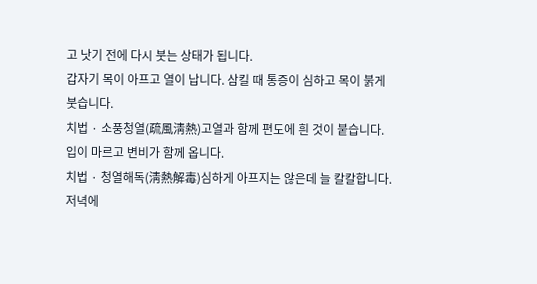고 낫기 전에 다시 붓는 상태가 됩니다.
갑자기 목이 아프고 열이 납니다. 삼킬 때 통증이 심하고 목이 붉게 붓습니다.
치법 · 소풍청열(疏風淸熱)고열과 함께 편도에 흰 것이 붙습니다. 입이 마르고 변비가 함께 옵니다.
치법 · 청열해독(淸熱解毒)심하게 아프지는 않은데 늘 칼칼합니다. 저녁에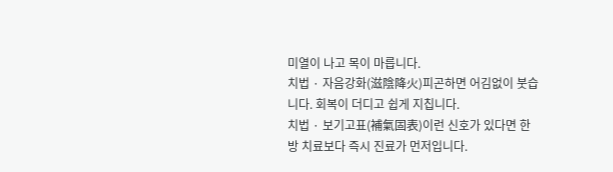미열이 나고 목이 마릅니다.
치법 · 자음강화(滋陰降火)피곤하면 어김없이 붓습니다. 회복이 더디고 쉽게 지칩니다.
치법 · 보기고표(補氣固表)이런 신호가 있다면 한방 치료보다 즉시 진료가 먼저입니다.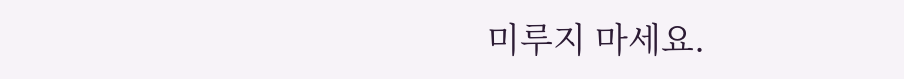미루지 마세요.